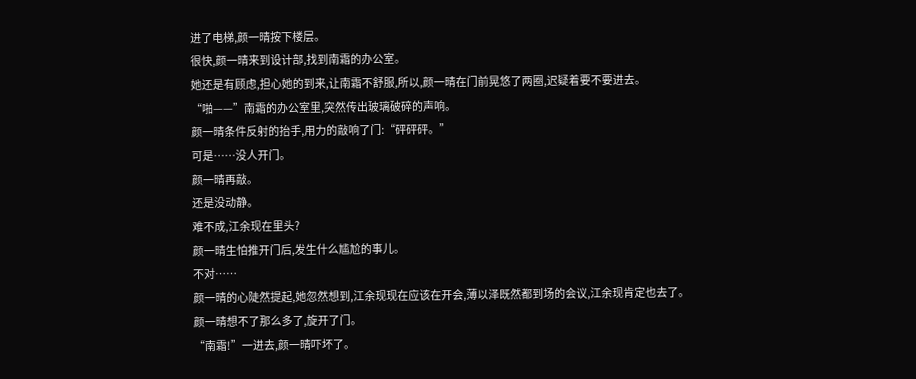进了电梯,颜一晴按下楼层。
很快,颜一晴来到设计部,找到南霜的办公室。
她还是有顾虑,担心她的到来,让南霜不舒服,所以,颜一晴在门前晃悠了两圈,迟疑着要不要进去。
“啪——”南霜的办公室里,突然传出玻璃破碎的声响。
颜一晴条件反射的抬手,用力的敲响了门:“砰砰砰。”
可是……没人开门。
颜一晴再敲。
还是没动静。
难不成,江余现在里头?
颜一晴生怕推开门后,发生什么尴尬的事儿。
不对……
颜一晴的心陡然提起,她忽然想到,江余现现在应该在开会,薄以泽既然都到场的会议,江余现肯定也去了。
颜一晴想不了那么多了,旋开了门。
“南霜!”一进去,颜一晴吓坏了。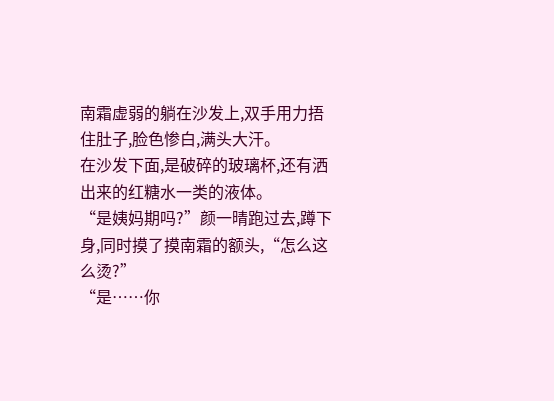南霜虚弱的躺在沙发上,双手用力捂住肚子,脸色惨白,满头大汗。
在沙发下面,是破碎的玻璃杯,还有洒出来的红糖水一类的液体。
“是姨妈期吗?”颜一晴跑过去,蹲下身,同时摸了摸南霜的额头,“怎么这么烫?”
“是……你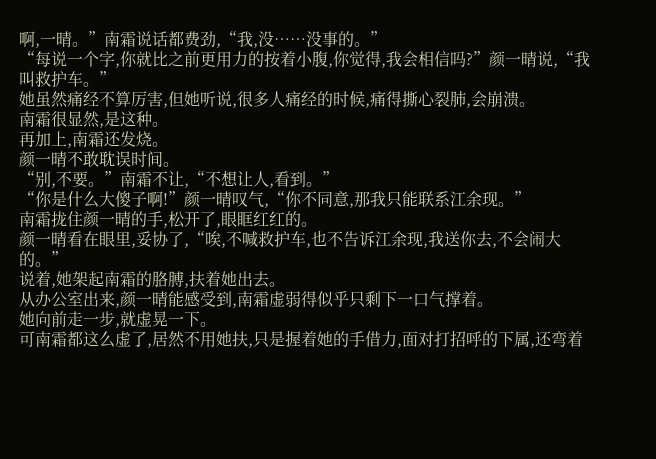啊,一晴。”南霜说话都费劲,“我,没……没事的。”
“每说一个字,你就比之前更用力的按着小腹,你觉得,我会相信吗?”颜一晴说,“我叫救护车。”
她虽然痛经不算厉害,但她听说,很多人痛经的时候,痛得撕心裂肺,会崩溃。
南霜很显然,是这种。
再加上,南霜还发烧。
颜一晴不敢耽误时间。
“别,不要。”南霜不让,“不想让人,看到。”
“你是什么大傻子啊!”颜一晴叹气,“你不同意,那我只能联系江余现。”
南霜拢住颜一晴的手,松开了,眼眶红红的。
颜一晴看在眼里,妥协了,“唉,不喊救护车,也不告诉江余现,我送你去,不会闹大的。”
说着,她架起南霜的胳膊,扶着她出去。
从办公室出来,颜一晴能感受到,南霜虚弱得似乎只剩下一口气撑着。
她向前走一步,就虚晃一下。
可南霜都这么虚了,居然不用她扶,只是握着她的手借力,面对打招呼的下属,还弯着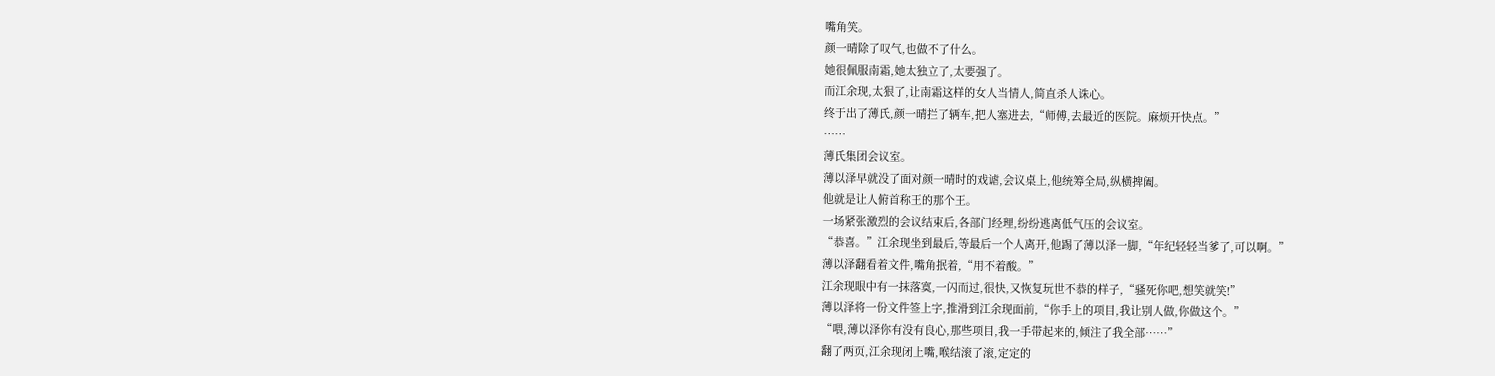嘴角笑。
颜一晴除了叹气,也做不了什么。
她很佩服南霜,她太独立了,太要强了。
而江余现,太狠了,让南霜这样的女人当情人,简直杀人诛心。
终于出了薄氏,颜一晴拦了辆车,把人塞进去,“师傅,去最近的医院。麻烦开快点。”
……
薄氏集团会议室。
薄以泽早就没了面对颜一晴时的戏谑,会议桌上,他统筹全局,纵横捭阖。
他就是让人俯首称王的那个王。
一场紧张激烈的会议结束后,各部门经理,纷纷逃离低气压的会议室。
“恭喜。”江余现坐到最后,等最后一个人离开,他踢了薄以泽一脚,“年纪轻轻当爹了,可以啊。”
薄以泽翻看着文件,嘴角抿着,“用不着酸。”
江余现眼中有一抹落寞,一闪而过,很快,又恢复玩世不恭的样子,“骚死你吧,想笑就笑!”
薄以泽将一份文件签上字,推滑到江余现面前,“你手上的项目,我让别人做,你做这个。”
“喂,薄以泽你有没有良心,那些项目,我一手带起来的,倾注了我全部……”
翻了两页,江余现闭上嘴,喉结滚了滚,定定的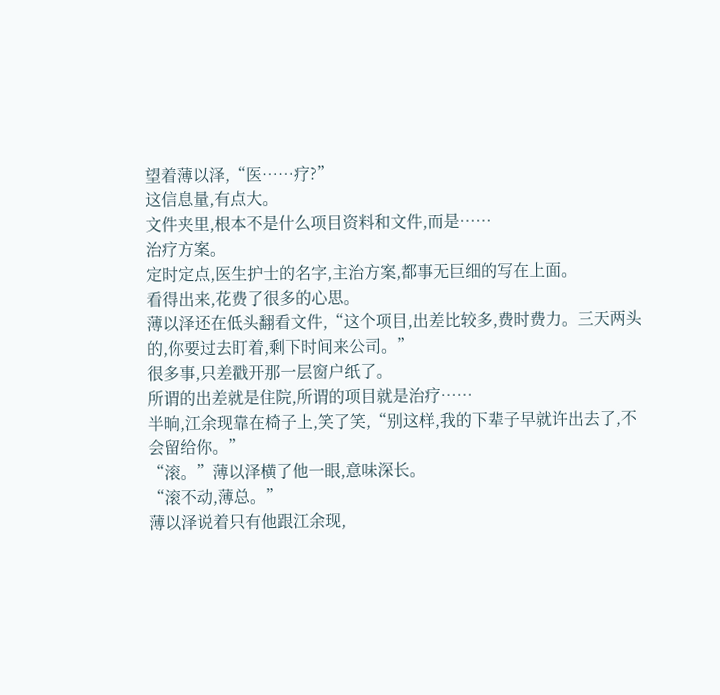望着薄以泽,“医……疗?”
这信息量,有点大。
文件夹里,根本不是什么项目资料和文件,而是……
治疗方案。
定时定点,医生护士的名字,主治方案,都事无巨细的写在上面。
看得出来,花费了很多的心思。
薄以泽还在低头翻看文件,“这个项目,出差比较多,费时费力。三天两头的,你要过去盯着,剩下时间来公司。”
很多事,只差戳开那一层窗户纸了。
所谓的出差就是住院,所谓的项目就是治疗……
半晌,江余现靠在椅子上,笑了笑,“别这样,我的下辈子早就许出去了,不会留给你。”
“滚。”薄以泽横了他一眼,意味深长。
“滚不动,薄总。”
薄以泽说着只有他跟江余现,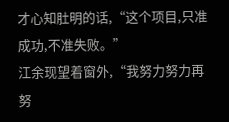才心知肚明的话,“这个项目,只准成功,不准失败。”
江余现望着窗外,“我努力努力再努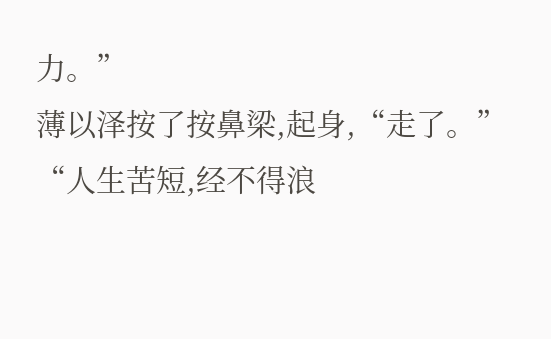力。”
薄以泽按了按鼻梁,起身,“走了。”
“人生苦短,经不得浪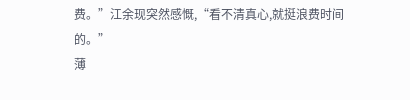费。”江余现突然感慨,“看不清真心,就挺浪费时间的。”
薄